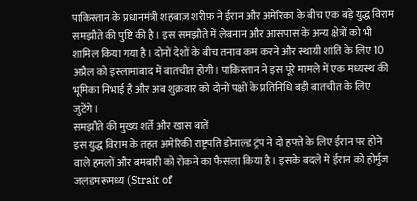पाकिस्तान के प्रधानमंत्री शहबाज़ शरीफ़ ने ईरान और अमेरिका के बीच एक बड़े युद्ध विराम समझौते की पुष्टि की है। इस समझौते में लेबनान और आसपास के अन्य क्षेत्रों को भी शामिल किया गया है। दोनों देशों के बीच तनाव कम करने और स्थायी शांति के लिए 10 अप्रैल को इस्लामाबाद में बातचीत होगी। पाकिस्तान ने इस पूरे मामले में एक मध्यस्थ की भूमिका निभाई है और अब शुक्रवार को दोनों पक्षों के प्रतिनिधि बड़ी बातचीत के लिए जुटेंगे।
समझौते की मुख्य शर्तें और खास बातें
इस युद्ध विराम के तहत अमेरिकी राष्ट्रपति डोनाल्ड ट्रंप ने दो हफ्ते के लिए ईरान पर होने वाले हमलों और बमबारी को रोकने का फैसला किया है। इसके बदले में ईरान को होर्मुज जलडमरूमध्य (Strait of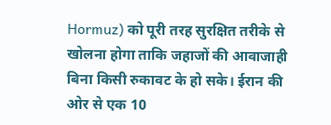Hormuz) को पूरी तरह सुरक्षित तरीके से खोलना होगा ताकि जहाजों की आवाजाही बिना किसी रुकावट के हो सके। ईरान की ओर से एक 10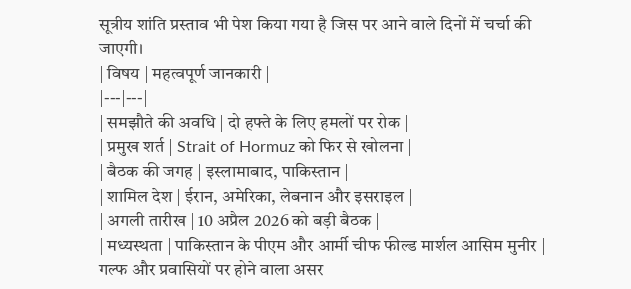सूत्रीय शांति प्रस्ताव भी पेश किया गया है जिस पर आने वाले दिनों में चर्चा की जाएगी।
| विषय | महत्वपूर्ण जानकारी |
|---|---|
| समझौते की अवधि | दो हफ्ते के लिए हमलों पर रोक |
| प्रमुख शर्त | Strait of Hormuz को फिर से खोलना |
| बैठक की जगह | इस्लामाबाद, पाकिस्तान |
| शामिल देश | ईरान, अमेरिका, लेबनान और इसराइल |
| अगली तारीख | 10 अप्रैल 2026 को बड़ी बैठक |
| मध्यस्थता | पाकिस्तान के पीएम और आर्मी चीफ फील्ड मार्शल आसिम मुनीर |
गल्फ और प्रवासियों पर होने वाला असर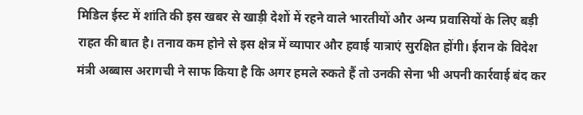मिडिल ईस्ट में शांति की इस खबर से खाड़ी देशों में रहने वाले भारतीयों और अन्य प्रवासियों के लिए बड़ी राहत की बात है। तनाव कम होने से इस क्षेत्र में व्यापार और हवाई यात्राएं सुरक्षित होंगी। ईरान के विदेश मंत्री अब्बास अरागची ने साफ किया है कि अगर हमले रुकते हैं तो उनकी सेना भी अपनी कार्रवाई बंद कर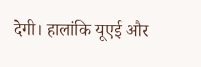देगी। हालांकि यूएई और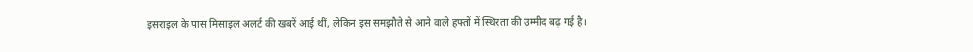इसराइल के पास मिसाइल अलर्ट की खबरें आई थीं, लेकिन इस समझौते से आने वाले हफ्तों में स्थिरता की उम्मीद बढ़ गई है।